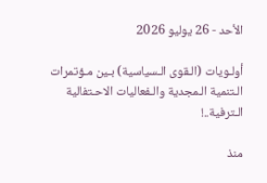الأحد - 26 يوليو 2026

أولـويات (الـقوى الـسياسية) بـين مـؤتمرات الـتنمية الـمجدية والـفعاليات الاحـتفالية الـترفية..!

منذ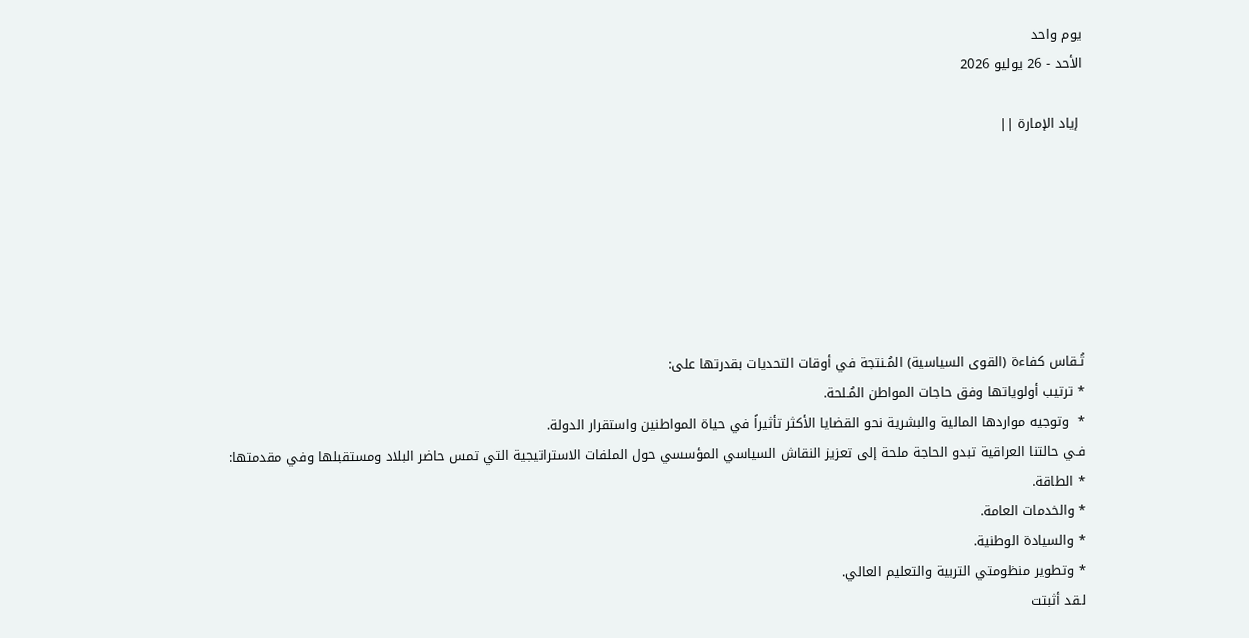يوم واحد
الأحد - 26 يوليو 2026

 إياد الإمارة ||







تُـقاس كفاءة (القوى السياسية) المُـنتجة في أوقات التحديات بقدرتها على:
* ترتيب أولوياتها وفق حاجات المواطن المُـلحة.
*  وتوجيه مواردها المالية والبشرية نحو القضايا الأكثر تأثيراً في حياة المواطنين واستقرار الدولة.
فـي حالتنا العراقية تبدو الحاجة ملحة إلى تعزيز النقاش السياسي المؤسسي حول الملفات الاستراتيجية التي تمس حاضر البلاد ومستقبلها وفي مقدمتها:
* الطاقة.
* والخدمات العامة.
* والسيادة الوطنية.
* وتطوير منظومتي التربية والتعليم العالي.
لـقد أثبتت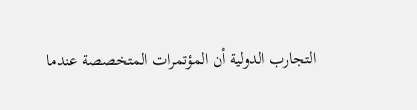التجارب الدولية أن المؤتمرات المتخصصة عندما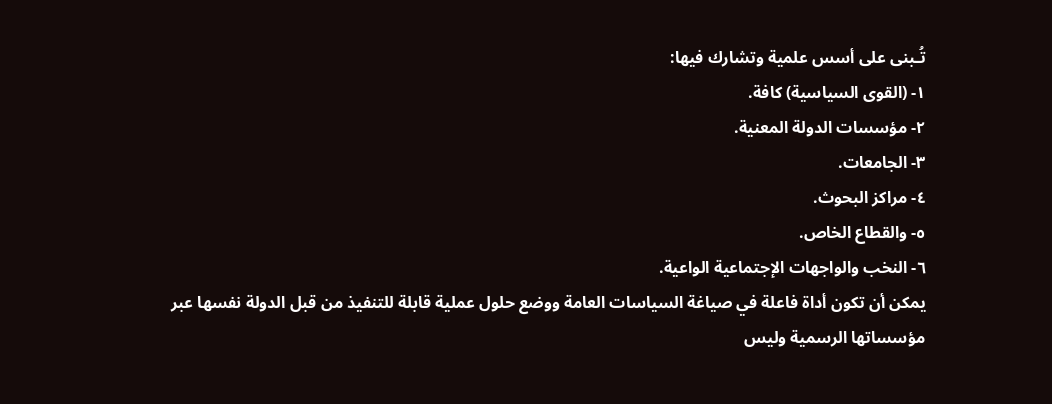تُـبنى على أسس علمية وتشارك فيها:
١- (القوى السياسية) كافة.
٢- مؤسسات الدولة المعنية.
٣- الجامعات.
٤- مراكز البحوث.
٥- والقطاع الخاص.
٦- النخب والواجهات الإجتماعية الواعية.
يمكن أن تكون أداة فاعلة في صياغة السياسات العامة ووضع حلول عملية قابلة للتنفيذ من قبل الدولة نفسها عبر مؤسساتها الرسمية وليس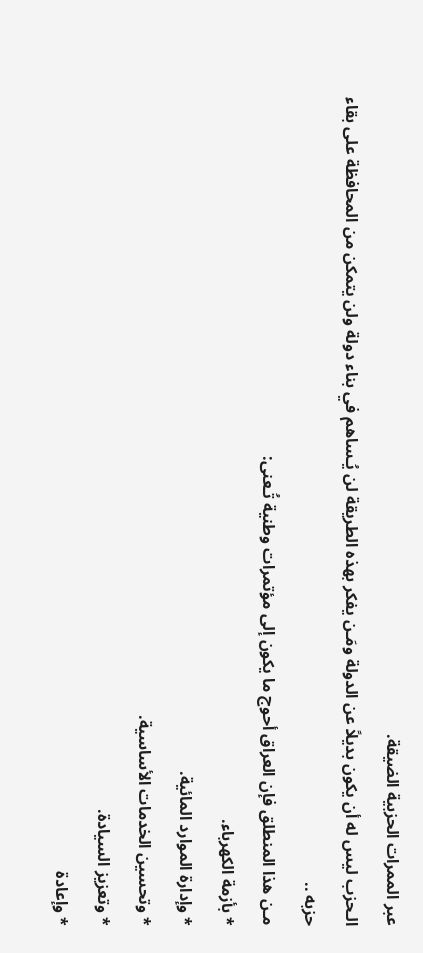عبر الممرات الحزبية الضيقة.
الـحزب ليس له أن يكون بديلاً عن الدولة ومَـن يفكر بهذه الطريقة لن يُـساهم في بناء دولة ولن يتمكن من المحافظة على بقاء حزبه ..
مـن هذا المنطلق فإن العراق أحوج ما يكون إلى مؤتمرات وطنية تُـعنى:
* بأزمة الكهرباء.
* وإدارة الموارد المائية.
* وتحسين الخدمات الأساسية.
* وتعزيز السيادة.
* وإعادة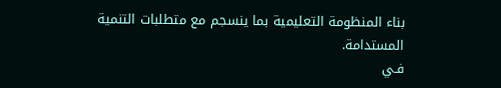بناء المنظومة التعليمية بما ينسجم مع متطلبات التنمية المستدامة.
فـي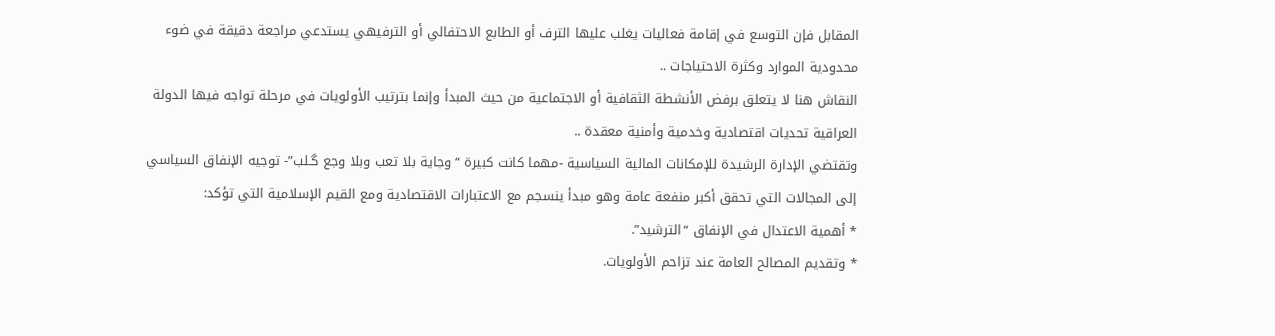المقابل فإن التوسع في إقامة فعاليات يغلب عليها الترف أو الطابع الاحتفالي أو الترفيهي يستدعي مراجعة دقيقة في ضوء محدودية الموارد وكثرة الاحتياجات ..
النقاش هنا لا يتعلق برفض الأنشطة الثقافية أو الاجتماعية من حيث المبدأ وإنما بترتيب الأولويات في مرحلة تواجه فيها الدولة العراقية تحديات اقتصادية وخدمية وأمنية معقدة ..
وتقتضي الإدارة الرشيدة للإمكانات المالية السياسية -مهما كانت كبيرة “وجاية بلا تعب وبلا وجع گـلب”- توجيه الإنفاق السياسي إلى المجالات التي تحقق أكبر منفعة عامة وهو مبدأ ينسجم مع الاعتبارات الاقتصادية ومع القيم الإسلامية التي تؤكد:
* أهمية الاعتدال في الإنفاق “الترشيد”.
* وتقديم المصالح العامة عند تزاحم الأولويات.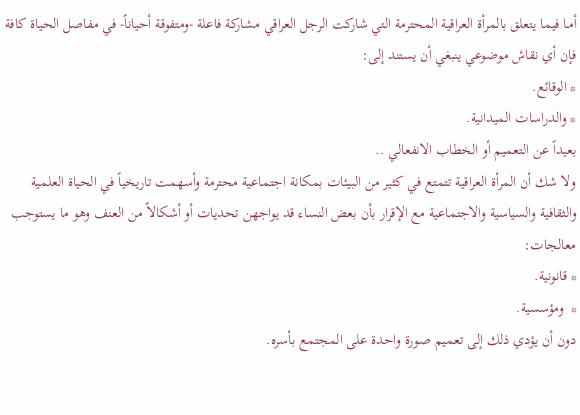أمـا فيما يتعلق بالمرأة العراقية المحترمة التي شاركت الرجل العراقي مشاركة فاعلة -ومتفوقة أحياناً- في مفاصل الحياة كافة فإن أي نقاش موضوعي ينبغي أن يستند إلى:
* الوقائع.
* والدراسات الميدانية.
بعيداً عن التعميم أو الخطاب الانفعالي ..
ولا شك أن المرأة العراقية تتمتع في كثير من البيئات بمكانة اجتماعية محترمة وأسهمت تاريخياً في الحياة العلمية والثقافية والسياسية والاجتماعية مع الإقرار بأن بعض النساء قد يواجهن تحديات أو أشكالاً من العنف وهو ما يستوجب معالجات:
* قانونية.
*  ومؤسسية.
دون أن يؤدي ذلك إلى تعميم صورة واحدة على المجتمع بأسره.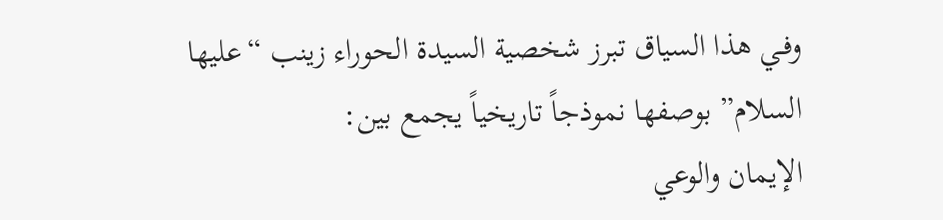وفـي هذا السياق تبرز شخصية السيدة الحوراء زينب “عليها السلام” بوصفها نموذجاً تاريخياً يجمع بين:
الإيمان والوعي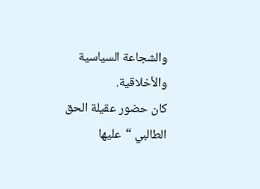والشجاعة السياسية والأخلاقية.
كان حضور عقيلة الحق الطالبي “عليها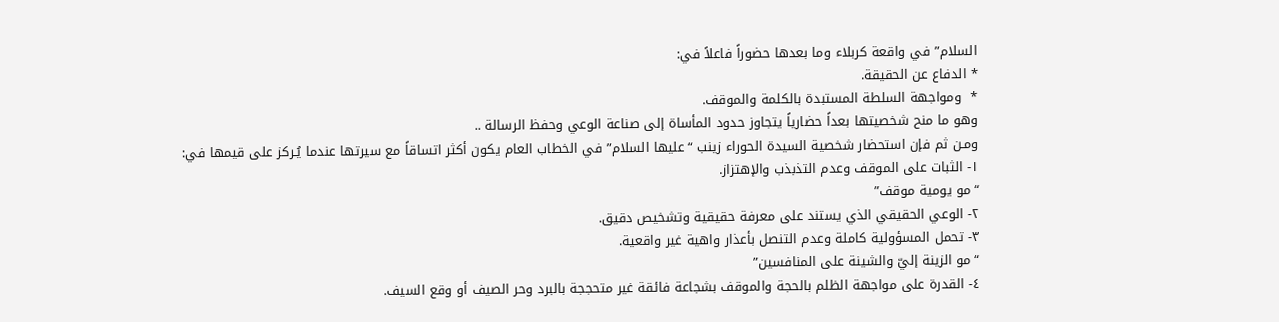السلام” في واقعة كربلاء وما بعدها حضوراً فاعلاً في:
* الدفاع عن الحقيقة.
*  ومواجهة السلطة المستبدة بالكلمة والموقف.
وهو ما منح شخصيتها بعداً حضارياً يتجاوز حدود المأساة إلى صناعة الوعي وحفظ الرسالة ..
ومـن ثم فإن استحضار شخصية السيدة الحوراء زينب “عليها السلام” في الخطاب العام يكون أكثر اتساقاً مع سيرتها عندما يُـركز على قيمها في:
١- الثبات على الموقف وعدم التذبذب والإهتزاز.
“مو يومية موقف”
٢- الوعي الحقيقي الذي يستند على معرفة حقيقية وتشخيص دقيق.
٣- تحمل المسؤولية كاملة وعدم التنصل بأعذار واهية غير واقعية.
“مو الزينة إليّ والشينة على المنافسين”
٤- القدرة على مواجهة الظلم بالحجة والموقف بشجاعة فائقة غير متحججة بالبرد وحر الصيف أو وقع السيف.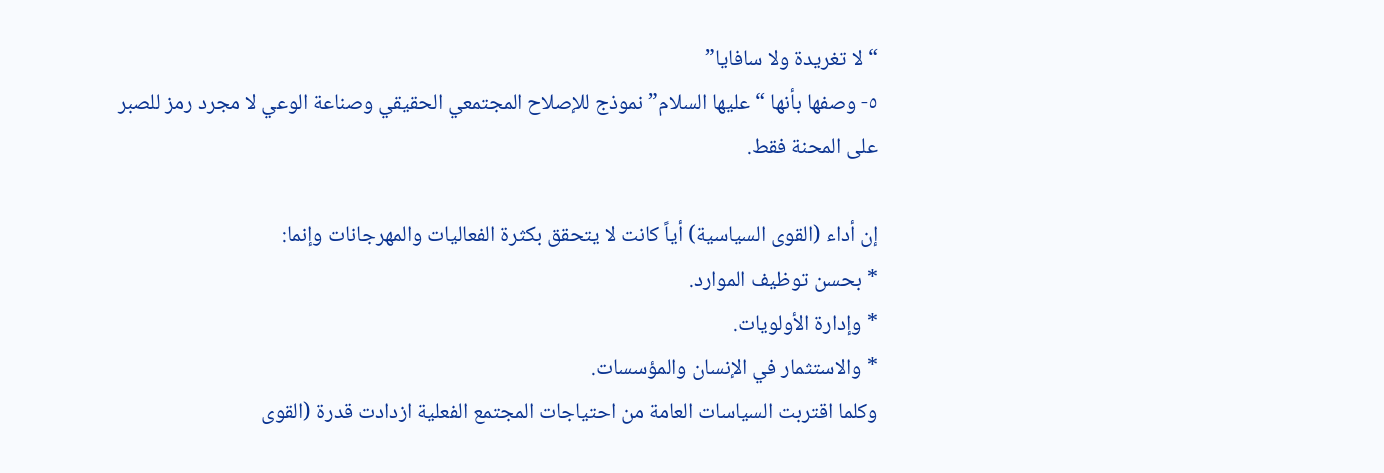“لا تغريدة ولا سافايا”
٥- وصفها بأنها “عليها السلام” نموذج للإصلاح المجتمعي الحقيقي وصناعة الوعي لا مجرد رمز للصبر على المحنة فقط.

إن أداء (القوى السياسية) أياً كانت لا يتحقق بكثرة الفعاليات والمهرجانات وإنما:
* بحسن توظيف الموارد.
* وإدارة الأولويات.
* والاستثمار في الإنسان والمؤسسات.
وكلما اقتربت السياسات العامة من احتياجات المجتمع الفعلية ازدادت قدرة (القوى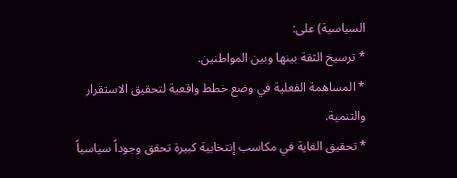السياسية) على:
* ترسيخ الثقة بينها وبين المواطنين.
* المساهمة الفعلية في وضع خطط واقعية لتحقيق الاستقرار والتنمية.
* تحقيق الغاية في مكاسب إنتخابية كبيرة تحقق وجوداً سياسياً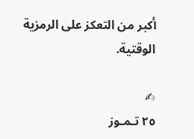أكبر من التعكز على الرمزية الوقتية.

✍
٢٥ تـمـوز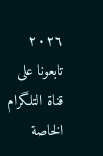٢٠٢٦
تابعونا على قناة التلگرام الخاصة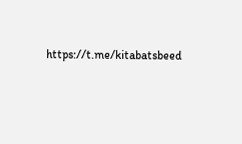https://t.me/kitabatsbeed